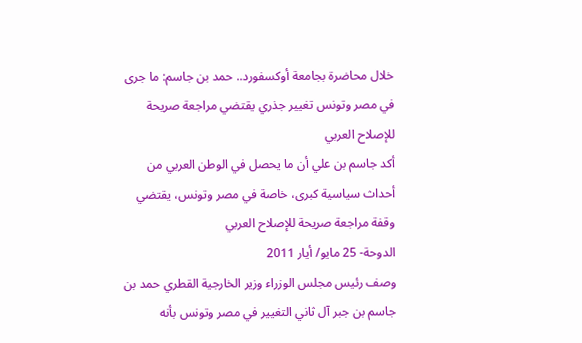خلال محاضرة بجامعة أوكسفورد.. حمد بن جاسم: ما جرى في مصر وتونس تغيير جذري يقتضي مراجعة صريحة للإصلاح العربي
أكد جاسم بن علي أن ما يحصل في الوطن العربي من أحداث سياسية كبرى، خاصة في مصر وتونس، يقتضي وقفة مراجعة صريحة للإصلاح العربي
الدوحة- 25 مايو/ أيار 2011
وصف رئيس مجلس الوزراء وزير الخارجية القطري حمد بن جاسم بن جبر آل ثاني التغيير في مصر وتونس بأنه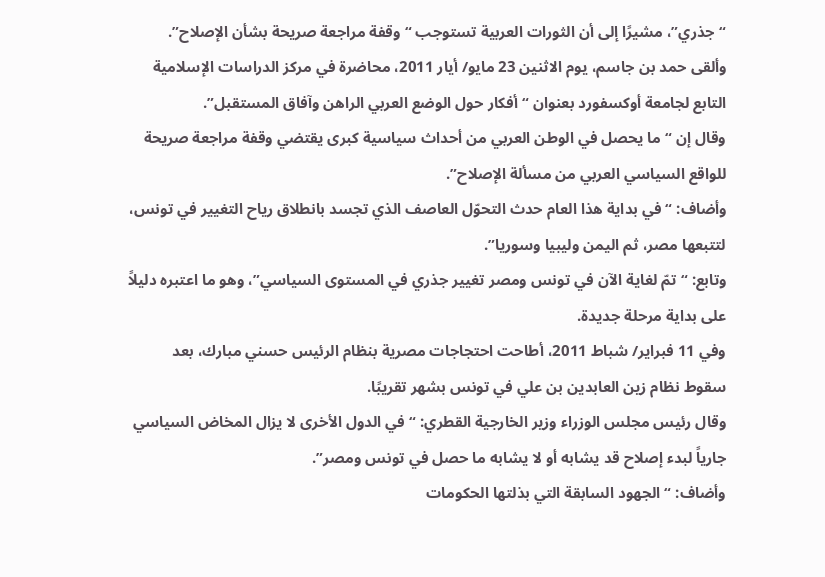“جذري”، مشيرًا إلى أن الثورات العربية تستوجب “وقفة مراجعة صريحة بشأن الإصلاح”.
وألقى حمد بن جاسم، يوم الاثنين 23 مايو/ أيار 2011، محاضرة في مركز الدراسات الإسلامية التابع لجامعة أوكسفورد بعنوان “أفكار حول الوضع العربي الراهن وآفاق المستقبل”.
وقال إن “ما يحصل في الوطن العربي من أحداث سياسية كبرى يقتضي وقفة مراجعة صريحة للواقع السياسي العربي من مسألة الإصلاح”.
وأضاف: “في بداية هذا العام حدث التحوّل العاصف الذي تجسد بانطلاق رياح التغيير في تونس، لتتبعها مصر، ثم اليمن وليبيا وسوريا”.
وتابع: “تمّ لغاية الآن في تونس ومصر تغيير جذري في المستوى السياسي”، وهو ما اعتبره دليلاً على بداية مرحلة جديدة.
وفي 11 فبراير/ شباط 2011، أطاحت احتجاجات مصرية بنظام الرئيس حسني مبارك، بعد سقوط نظام زين العابدين بن علي في تونس بشهر تقريبًا.
وقال رئيس مجلس الوزراء وزير الخارجية القطري: “في الدول الأخرى لا يزال المخاض السياسي جارياً لبدء إصلاح قد يشابه أو لا يشابه ما حصل في تونس ومصر”.
وأضاف: “الجهود السابقة التي بذلتها الحكومات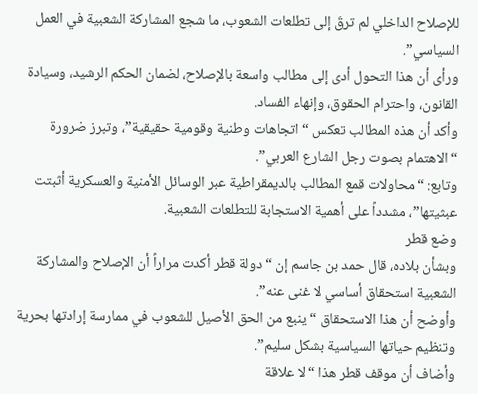للإصلاح الداخلي لم ترقَ إلى تطلعات الشعوب، ما شجع المشاركة الشعبية في العمل السياسي”.
ورأى أن هذا التحول أدى إلى مطالب واسعة بالإصلاح، لضمان الحكم الرشيد، وسيادة القانون، واحترام الحقوق، وإنهاء الفساد.
وأكد أن هذه المطالب تعكس “اتجاهات وطنية وقومية حقيقية”، وتبرز ضرورة “الاهتمام بصوت رجل الشارع العربي”.
وتابع: “محاولات قمع المطالب بالديمقراطية عبر الوسائل الأمنية والعسكرية أثبتت عبثيتها”، مشدداً على أهمية الاستجابة للتطلعات الشعبية.
وضع قطر
وبشأن بلاده، قال حمد بن جاسم إن “دولة قطر أكدت مراراً أن الإصلاح والمشاركة الشعبية استحقاق أساسي لا غنى عنه”.
وأوضح أن هذا الاستحقاق “ينبع من الحق الأصيل للشعوب في ممارسة إرادتها بحرية وتنظيم حياتها السياسية بشكل سليم”.
وأضاف أن موقف قطر هذا “لا علاقة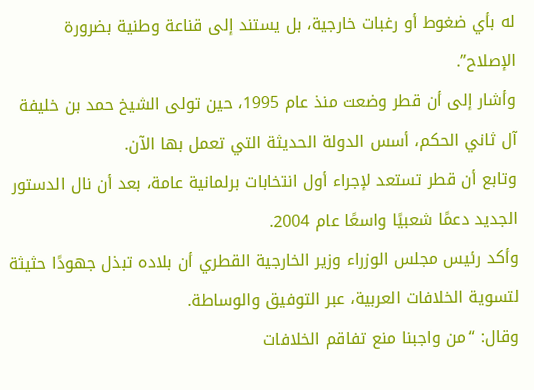له بأي ضغوط أو رغبات خارجية، بل يستند إلى قناعة وطنية بضرورة الإصلاح”.
وأشار إلى أن قطر وضعت منذ عام 1995، حين تولى الشيخ حمد بن خليفة آل ثاني الحكم، أسس الدولة الحديثة التي تعمل بها الآن.
وتابع أن قطر تستعد لإجراء أول انتخابات برلمانية عامة، بعد أن نال الدستور الجديد دعمًا شعبيًا واسعًا عام 2004.
وأكد رئيس مجلس الوزراء وزير الخارجية القطري أن بلاده تبذل جهودًا حثيثة لتسوية الخلافات العربية، عبر التوفيق والوساطة.
وقال: “من واجبنا منع تفاقم الخلافات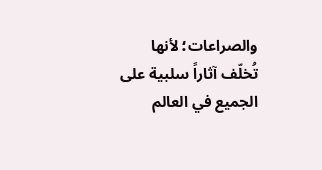والصراعات؛ لأنها تُخلّف آثاراً سلبية على الجميع في العالم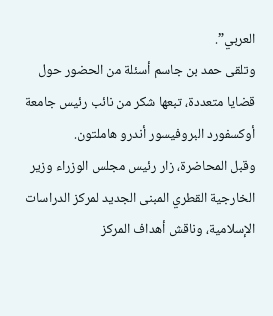العربي”.
وتلقى حمد بن جاسم أسئلة من الحضور حول قضايا متعددة، تبعها شكر من نائب رئيس جامعة أوكسفورد البروفيسور أندرو هاملتون.
وقبل المحاضرة، زار رئيس مجلس الوزراء وزير الخارجية القطري المبنى الجديد لمركز الدراسات الإسلامية، وناقش أهداف المركز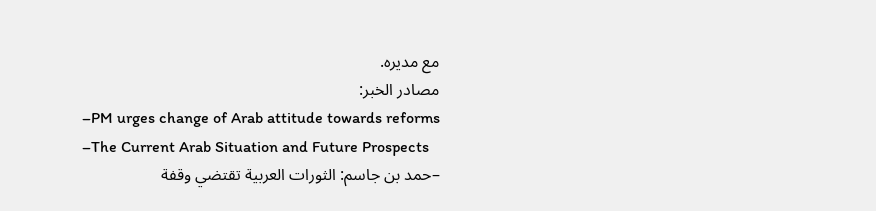مع مديره.
مصادر الخبر:
–PM urges change of Arab attitude towards reforms
–The Current Arab Situation and Future Prospects
–حمد بن جاسم: الثورات العربية تقتضي وقفة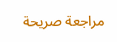مراجعة صريحة